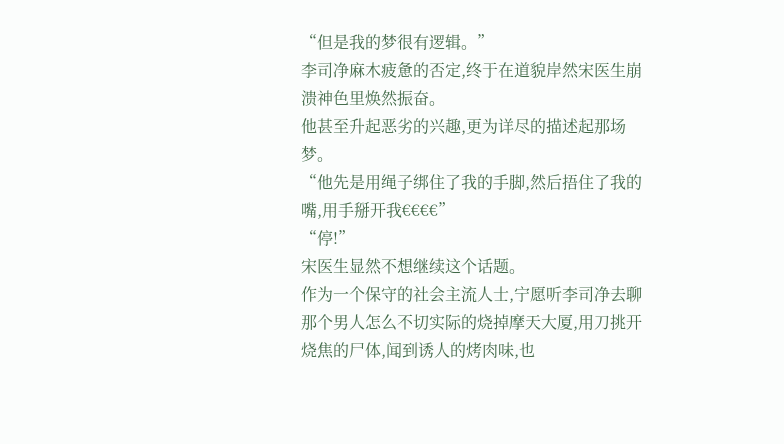“但是我的梦很有逻辑。”
李司净麻木疲惫的否定,终于在道貌岸然宋医生崩溃神色里焕然振奋。
他甚至升起恶劣的兴趣,更为详尽的描述起那场梦。
“他先是用绳子绑住了我的手脚,然后捂住了我的嘴,用手掰开我€€€€”
“停!”
宋医生显然不想继续这个话题。
作为一个保守的社会主流人士,宁愿听李司净去聊那个男人怎么不切实际的烧掉摩天大厦,用刀挑开烧焦的尸体,闻到诱人的烤肉味,也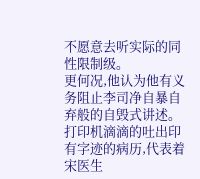不愿意去听实际的同性限制级。
更何况,他认为他有义务阻止李司净自暴自弃般的自毁式讲述。
打印机滴滴的吐出印有字迹的病历,代表着宋医生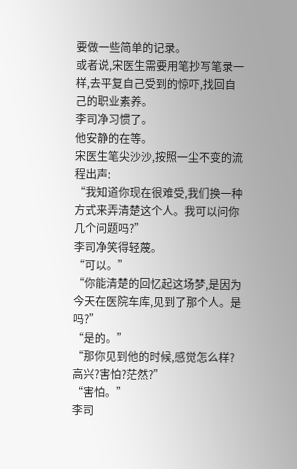要做一些简单的记录。
或者说,宋医生需要用笔抄写笔录一样,去平复自己受到的惊吓,找回自己的职业素养。
李司净习惯了。
他安静的在等。
宋医生笔尖沙沙,按照一尘不变的流程出声:
“我知道你现在很难受,我们换一种方式来弄清楚这个人。我可以问你几个问题吗?”
李司净笑得轻蔑。
“可以。”
“你能清楚的回忆起这场梦,是因为今天在医院车库,见到了那个人。是吗?”
“是的。”
“那你见到他的时候,感觉怎么样?高兴?害怕?茫然?”
“害怕。”
李司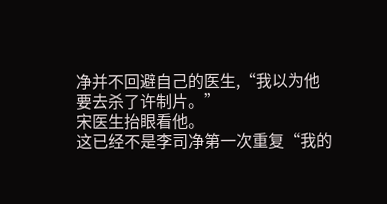净并不回避自己的医生,“我以为他要去杀了许制片。”
宋医生抬眼看他。
这已经不是李司净第一次重复“我的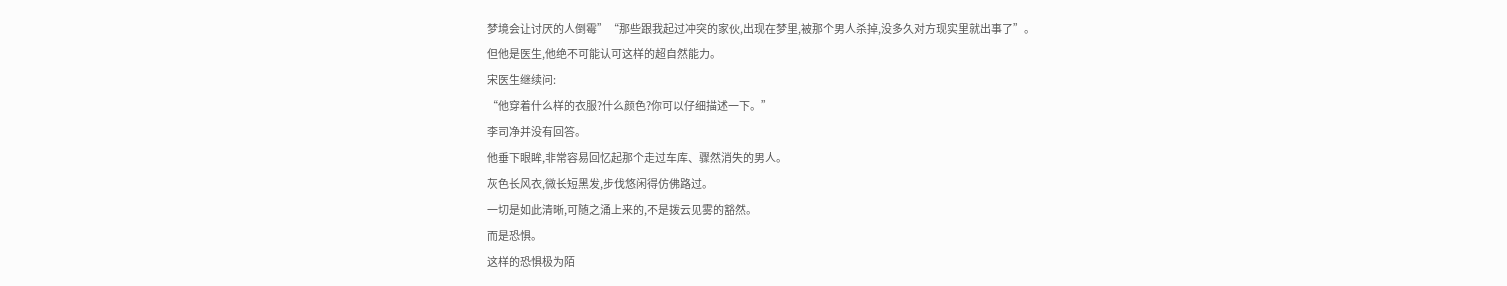梦境会让讨厌的人倒霉”“那些跟我起过冲突的家伙,出现在梦里,被那个男人杀掉,没多久对方现实里就出事了”。
但他是医生,他绝不可能认可这样的超自然能力。
宋医生继续问:
“他穿着什么样的衣服?什么颜色?你可以仔细描述一下。”
李司净并没有回答。
他垂下眼眸,非常容易回忆起那个走过车库、骤然消失的男人。
灰色长风衣,微长短黑发,步伐悠闲得仿佛路过。
一切是如此清晰,可随之涌上来的,不是拨云见雾的豁然。
而是恐惧。
这样的恐惧极为陌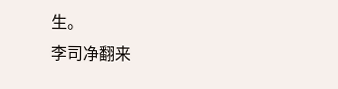生。
李司净翻来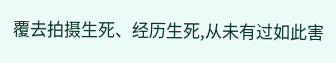覆去拍摄生死、经历生死,从未有过如此害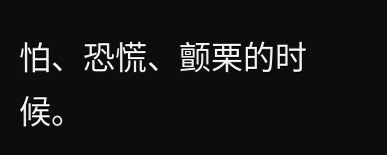怕、恐慌、颤栗的时候。